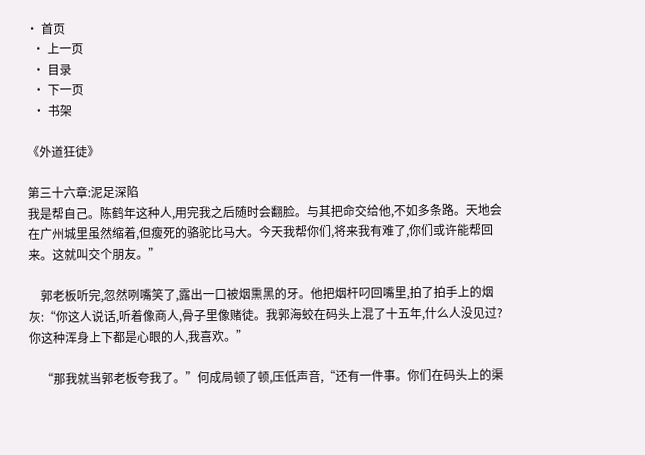• 首页
  • 上一页
  • 目录
  • 下一页
  • 书架

《外道狂徒》

第三十六章:泥足深陷
我是帮自己。陈鹤年这种人,用完我之后随时会翻脸。与其把命交给他,不如多条路。天地会在广州城里虽然缩着,但瘦死的骆驼比马大。今天我帮你们,将来我有难了,你们或许能帮回来。这就叫交个朋友。”

    郭老板听完,忽然咧嘴笑了,露出一口被烟熏黑的牙。他把烟杆叼回嘴里,拍了拍手上的烟灰:“你这人说话,听着像商人,骨子里像赌徒。我郭海蛟在码头上混了十五年,什么人没见过?你这种浑身上下都是心眼的人,我喜欢。”

    “那我就当郭老板夸我了。”何成局顿了顿,压低声音,“还有一件事。你们在码头上的渠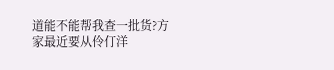道能不能帮我查一批货?方家最近要从伶仃洋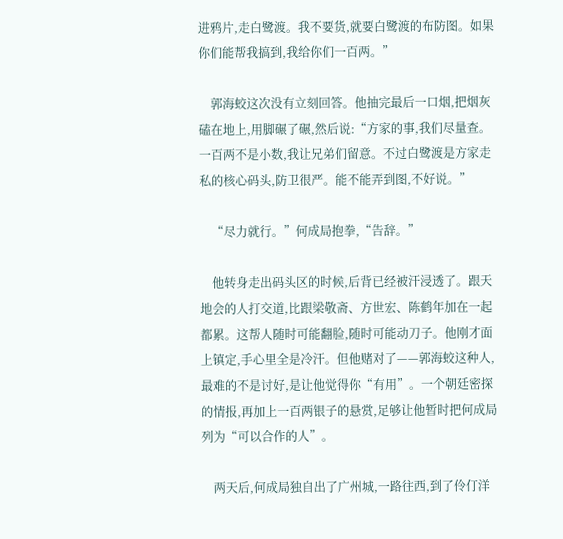进鸦片,走白鹭渡。我不要货,就要白鹭渡的布防图。如果你们能帮我搞到,我给你们一百两。”

    郭海蛟这次没有立刻回答。他抽完最后一口烟,把烟灰磕在地上,用脚碾了碾,然后说:“方家的事,我们尽量查。一百两不是小数,我让兄弟们留意。不过白鹭渡是方家走私的核心码头,防卫很严。能不能弄到图,不好说。”

    “尽力就行。”何成局抱拳,“告辞。”

    他转身走出码头区的时候,后背已经被汗浸透了。跟天地会的人打交道,比跟梁敬斋、方世宏、陈鹤年加在一起都累。这帮人随时可能翻脸,随时可能动刀子。他刚才面上镇定,手心里全是冷汗。但他赌对了——郭海蛟这种人,最难的不是讨好,是让他觉得你“有用”。一个朝廷密探的情报,再加上一百两银子的悬赏,足够让他暂时把何成局列为“可以合作的人”。

    两天后,何成局独自出了广州城,一路往西,到了伶仃洋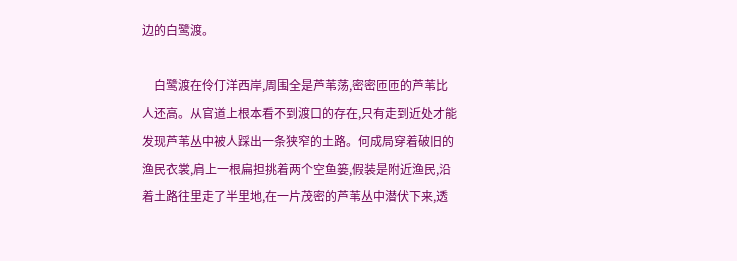边的白鹭渡。

    白鹭渡在伶仃洋西岸,周围全是芦苇荡,密密匝匝的芦苇比人还高。从官道上根本看不到渡口的存在,只有走到近处才能发现芦苇丛中被人踩出一条狭窄的土路。何成局穿着破旧的渔民衣裳,肩上一根扁担挑着两个空鱼篓,假装是附近渔民,沿着土路往里走了半里地,在一片茂密的芦苇丛中潜伏下来,透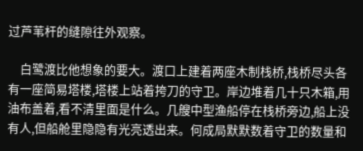过芦苇杆的缝隙往外观察。

    白鹭渡比他想象的要大。渡口上建着两座木制栈桥,栈桥尽头各有一座简易塔楼,塔楼上站着挎刀的守卫。岸边堆着几十只木箱,用油布盖着,看不清里面是什么。几艘中型渔船停在栈桥旁边,船上没有人,但船舱里隐隐有光亮透出来。何成局默默数着守卫的数量和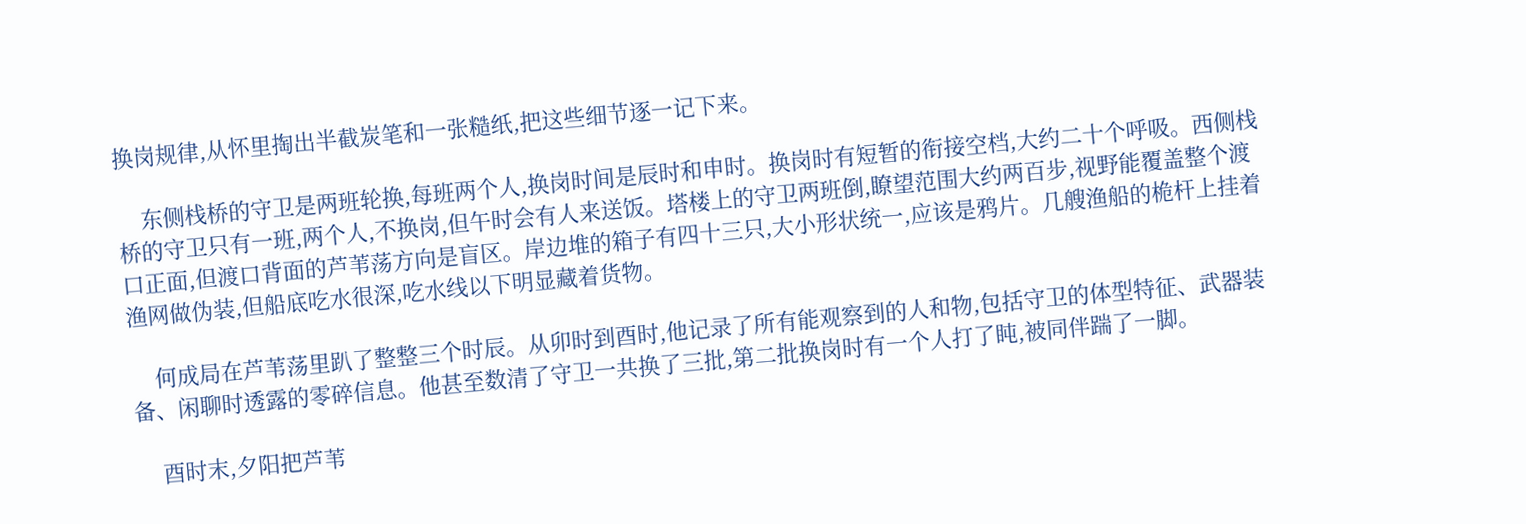换岗规律,从怀里掏出半截炭笔和一张糙纸,把这些细节逐一记下来。

    东侧栈桥的守卫是两班轮换,每班两个人,换岗时间是辰时和申时。换岗时有短暂的衔接空档,大约二十个呼吸。西侧栈桥的守卫只有一班,两个人,不换岗,但午时会有人来送饭。塔楼上的守卫两班倒,瞭望范围大约两百步,视野能覆盖整个渡口正面,但渡口背面的芦苇荡方向是盲区。岸边堆的箱子有四十三只,大小形状统一,应该是鸦片。几艘渔船的桅杆上挂着渔网做伪装,但船底吃水很深,吃水线以下明显藏着货物。

    何成局在芦苇荡里趴了整整三个时辰。从卯时到酉时,他记录了所有能观察到的人和物,包括守卫的体型特征、武器装备、闲聊时透露的零碎信息。他甚至数清了守卫一共换了三批,第二批换岗时有一个人打了盹,被同伴踹了一脚。

    酉时末,夕阳把芦苇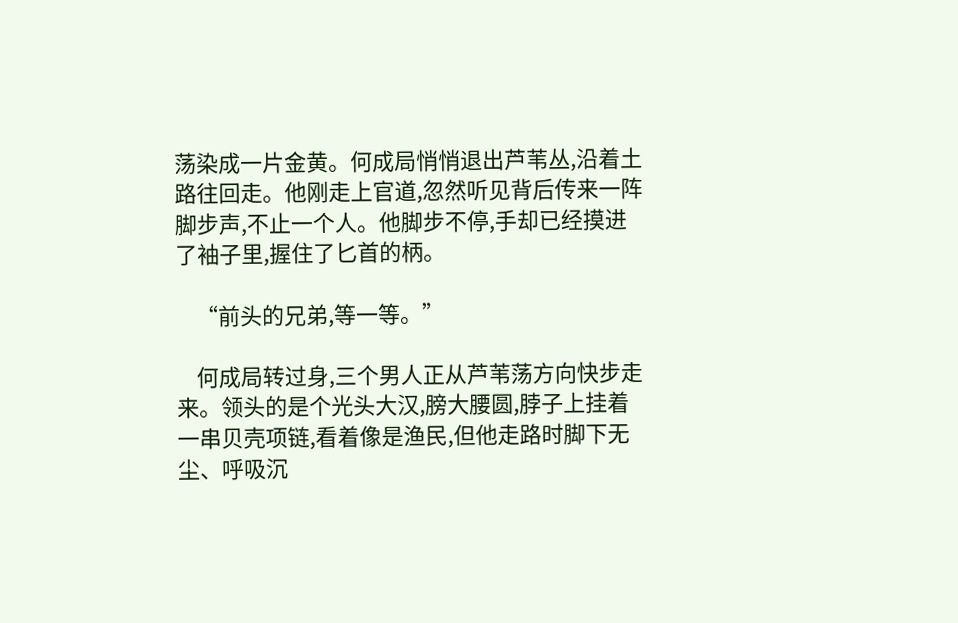荡染成一片金黄。何成局悄悄退出芦苇丛,沿着土路往回走。他刚走上官道,忽然听见背后传来一阵脚步声,不止一个人。他脚步不停,手却已经摸进了袖子里,握住了匕首的柄。

    “前头的兄弟,等一等。”

    何成局转过身,三个男人正从芦苇荡方向快步走来。领头的是个光头大汉,膀大腰圆,脖子上挂着一串贝壳项链,看着像是渔民,但他走路时脚下无尘、呼吸沉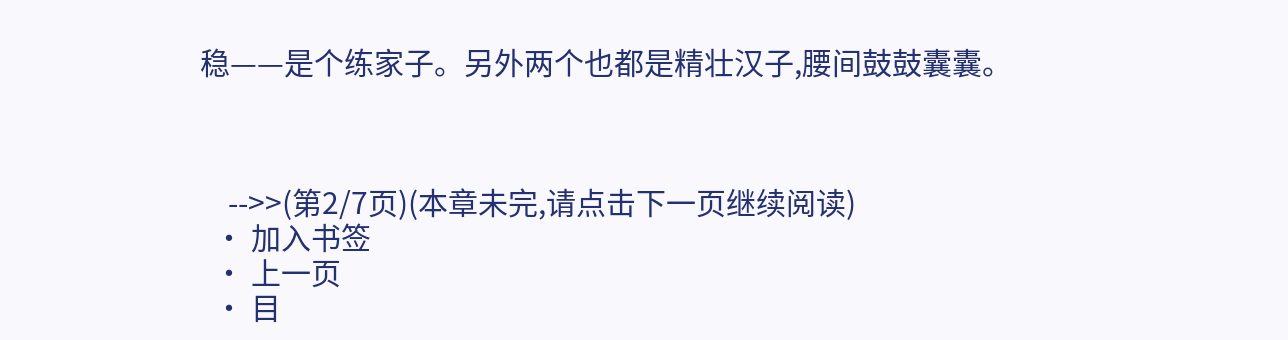稳——是个练家子。另外两个也都是精壮汉子,腰间鼓鼓囊囊。



    -->>(第2/7页)(本章未完,请点击下一页继续阅读)
  • 加入书签
  • 上一页
  • 目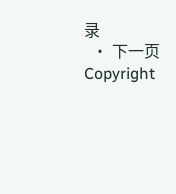录
  • 下一页
Copyright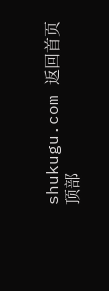shukugu.com 返回首页
顶部